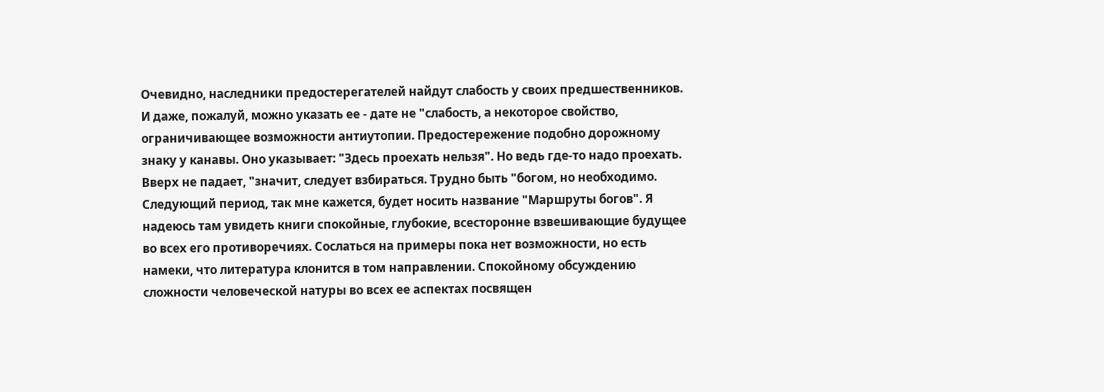Очевидно, наследники предостерегателей найдут слабость у своих предшественников. И даже, пожалуй, можно указать ее - дате не "слабость, а некоторое свойство, ограничивающее возможности антиутопии. Предостережение подобно дорожному знаку у канавы. Оно указывает: "Здесь проехать нельзя". Но ведь где-то надо проехать. Вверх не падает, "значит, следует взбираться. Трудно быть "богом, но необходимо. Следующий период, так мне кажется, будет носить название "Маршруты богов". Я надеюсь там увидеть книги спокойные, глубокие, всесторонне взвешивающие будущее во всех его противоречиях. Сослаться на примеры пока нет возможности, но есть намеки, что литература клонится в том направлении. Спокойному обсуждению сложности человеческой натуры во всех ее аспектах посвящен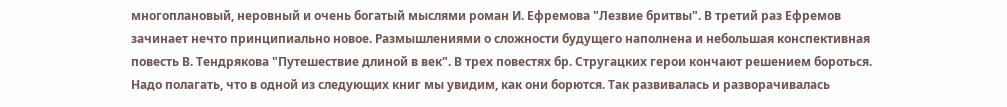многоплановый, неровный и очень богатый мыслями роман И. Ефремова "Лезвие бритвы". В третий раз Ефремов зачинает нечто принципиально новое. Размышлениями о сложности будущего наполнена и небольшая конспективная повесть В. Тендрякова "Путешествие длиной в век". В трех повестях бр. Стругацких герои кончают решением бороться. Надо полагать, что в одной из следующих книг мы увидим, как они борются. Так развивалась и разворачивалась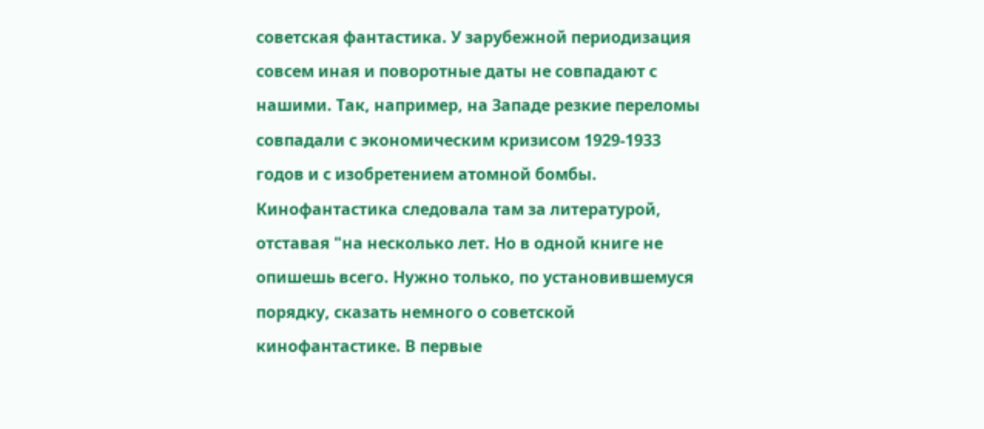советская фантастика. У зарубежной периодизация совсем иная и поворотные даты не совпадают с нашими. Так, например, на Западе резкие переломы совпадали с экономическим кризисом 1929-1933 годов и с изобретением атомной бомбы. Кинофантастика следовала там за литературой, отставая "на несколько лет. Но в одной книге не опишешь всего. Нужно только, по установившемуся порядку, сказать немного о советской кинофантастике. В первые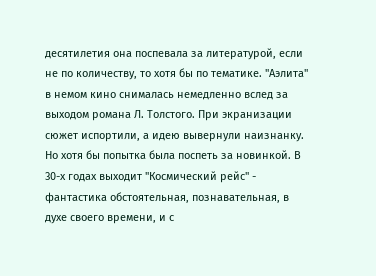десятилетия она поспевала за литературой, если не по количеству, то хотя бы по тематике. "Аэлита" в немом кино снималась немедленно вслед за выходом романа Л. Толстого. При экранизации сюжет испортили, а идею вывернули наизнанку. Но хотя бы попытка была поспеть за новинкой. В 30-х годах выходит "Космический рейс" - фантастика обстоятельная, познавательная, в духе своего времени, и с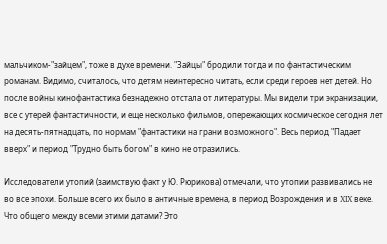мальчиком-"зайцем", тоже в духе времени. "Зайцы" бродили тогда и по фантастическим романам. Видимо, считалось, что детям неинтересно читать, если среди героев нет детей. Но после войны кинофантастика безнадежно отстала от литературы. Мы видели три экранизации, все с утерей фантастичности, и еще несколько фильмов, опережающих космическое сегодня лет на десять-пятнадцать, по нормам "фантастики на грани возможного". Весь период "Падает вверх" и период "Трудно быть богом" в кино не отразились.

Исследователи утопий (заимствую факт у Ю. Рюрикова) отмечали, что утопии развивались не во все эпохи. Больше всего их было в античные времена, в период Возрождения и в XIX веке. Что общего между всеми этими датами? Это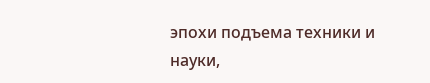эпохи подъема техники и науки,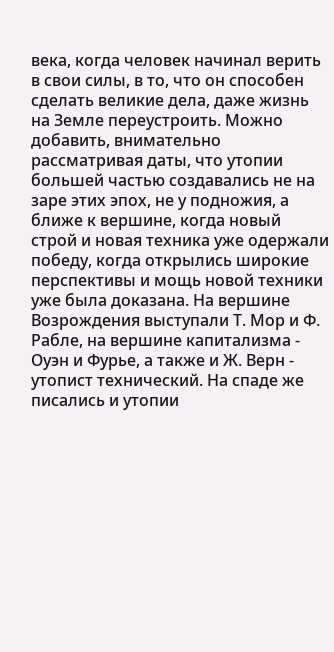века, когда человек начинал верить в свои силы, в то, что он способен сделать великие дела, даже жизнь на Земле переустроить. Можно добавить, внимательно рассматривая даты, что утопии большей частью создавались не на заре этих эпох, не у подножия, а ближе к вершине, когда новый строй и новая техника уже одержали победу, когда открылись широкие перспективы и мощь новой техники уже была доказана. На вершине Возрождения выступали Т. Мор и Ф. Рабле, на вершине капитализма - Оуэн и Фурье, а также и Ж. Верн - утопист технический. На спаде же писались и утопии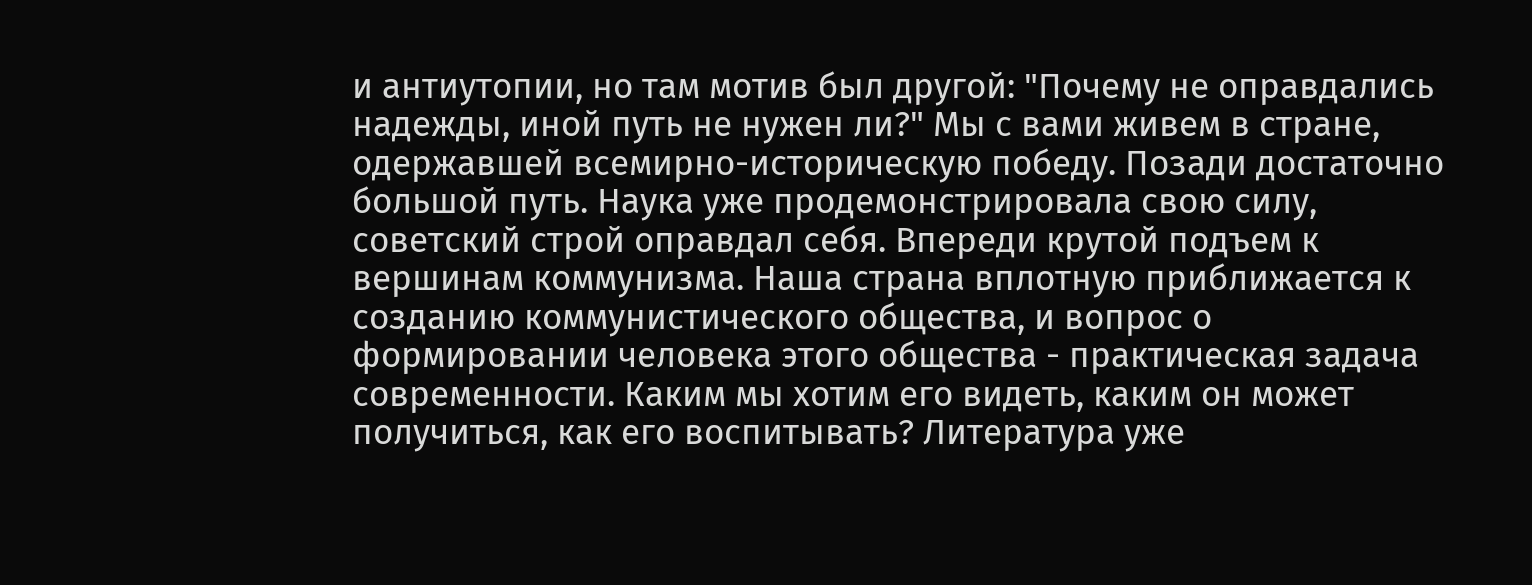и антиутопии, но там мотив был другой: "Почему не оправдались надежды, иной путь не нужен ли?" Мы с вами живем в стране, одержавшей всемирно-историческую победу. Позади достаточно большой путь. Наука уже продемонстрировала свою силу, советский строй оправдал себя. Впереди крутой подъем к вершинам коммунизма. Наша страна вплотную приближается к созданию коммунистического общества, и вопрос о формировании человека этого общества - практическая задача современности. Каким мы хотим его видеть, каким он может получиться, как его воспитывать? Литература уже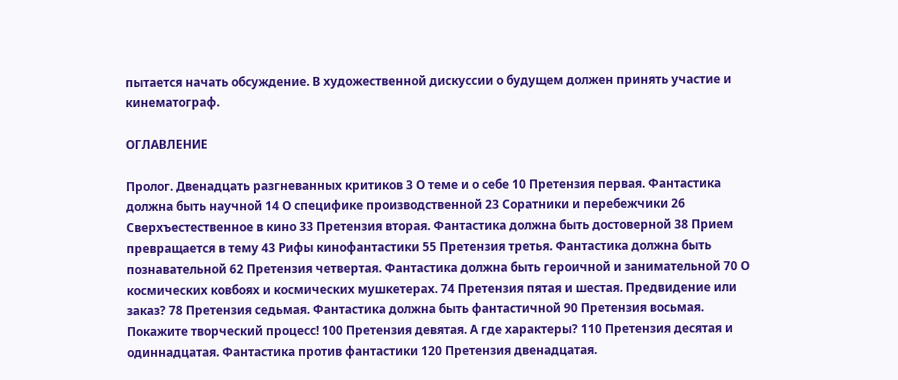пытается начать обсуждение. В художественной дискуссии о будущем должен принять участие и кинематограф.

ОГЛАВЛЕНИЕ

Пролог. Двенадцать разгневанных критиков 3 О теме и о себе 10 Претензия первая. Фантастика должна быть научной 14 О специфике производственной 23 Соратники и перебежчики 26 Сверхъестественное в кино 33 Претензия вторая. Фантастика должна быть достоверной 38 Прием превращается в тему 43 Рифы кинофантастики 55 Претензия третья. Фантастика должна быть познавательной 62 Претензия четвертая. Фантастика должна быть героичной и занимательной 70 О космических ковбоях и космических мушкетерах. 74 Претензия пятая и шестая. Предвидение или заказ? 78 Претензия седьмая. Фантастика должна быть фантастичной 90 Претензия восьмая. Покажите творческий процесс! 100 Претензия девятая. А где характеры? 110 Претензия десятая и одиннадцатая. Фантастика против фантастики 120 Претензия двенадцатая.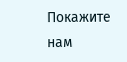Покажите нам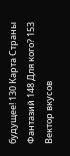будущее! 130 Карта Страны Фантазий 148 Для кого? 153 Вектор вкусов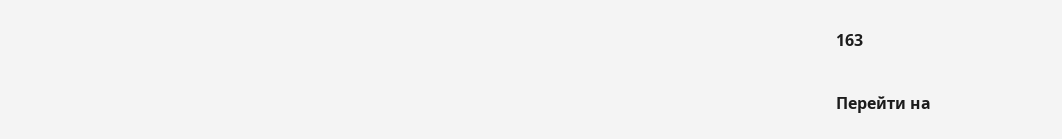163

Перейти на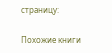страницу:

Похожие книги